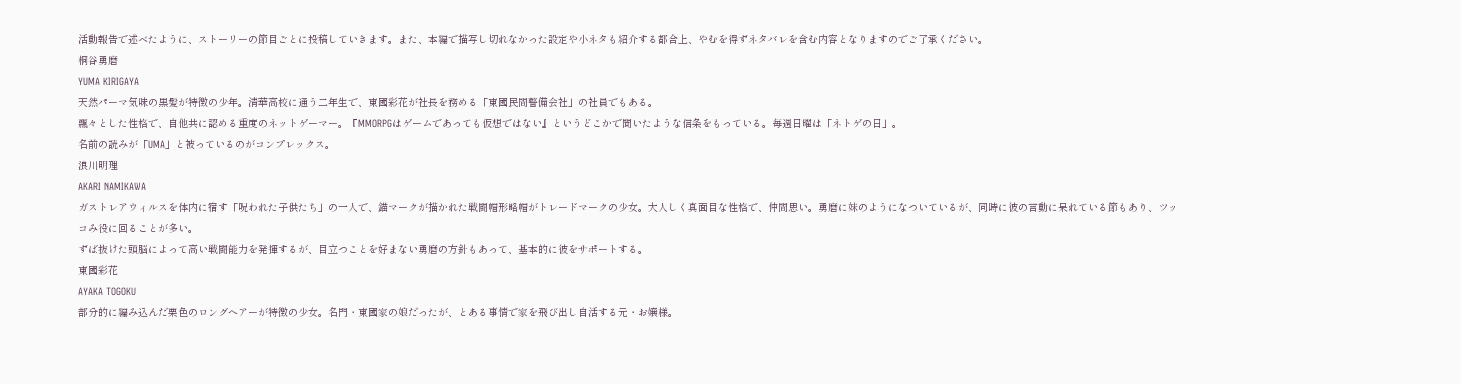活動報告で述べたように、ストーリーの節目ごとに投稿していきます。また、本編で描写し切れなかった設定や小ネタも紹介する都合上、やむを得ずネタバレを含む内容となりますのでご了承ください。
桐谷勇磨
YUMA KIRIGAYA
天然パーマ気味の黒髪が特徴の少年。清華高校に通う二年生で、東國彩花が社長を務める「東國民間警備会社」の社員でもある。
飄々とした性格で、自他共に認める重度のネットゲーマー。『MMORPGはゲームであっても仮想ではない』というどこかで聞いたような信条をもっている。毎週日曜は「ネトゲの日」。
名前の読みが「UMA」と被っているのがコンプレックス。
浪川明理
AKARI NAMIKAWA
ガストレアウィルスを体内に宿す「呪われた子供たち」の一人で、錨マークが描かれた戦闘帽形略帽がトレードマークの少女。大人しく真面目な性格で、仲間思い。勇磨に妹のようになついているが、同時に彼の言動に呆れている節もあり、ツッコみ役に回ることが多い。
ずば抜けた頭脳によって高い戦闘能力を発揮するが、目立つことを好まない勇磨の方針もあって、基本的に彼をサポートする。
東國彩花
AYAKA TOGOKU
部分的に編み込んだ栗色のロングヘアーが特徴の少女。名門・東國家の娘だったが、とある事情で家を飛び出し自活する元・お嬢様。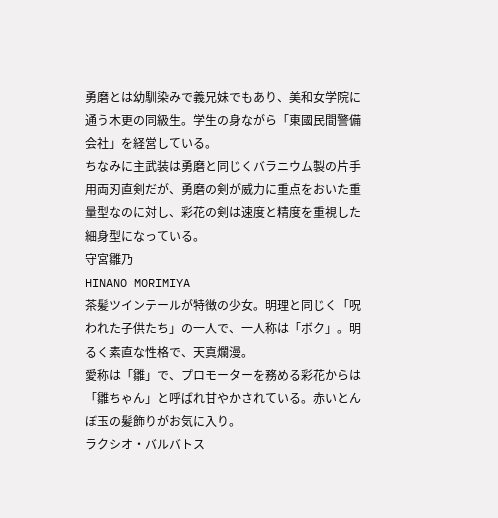勇磨とは幼馴染みで義兄妹でもあり、美和女学院に通う木更の同級生。学生の身ながら「東國民間警備会社」を経営している。
ちなみに主武装は勇磨と同じくバラニウム製の片手用両刃直剣だが、勇磨の剣が威力に重点をおいた重量型なのに対し、彩花の剣は速度と精度を重視した細身型になっている。
守宮雛乃
HINANO MORIMIYA
茶髪ツインテールが特徴の少女。明理と同じく「呪われた子供たち」の一人で、一人称は「ボク」。明るく素直な性格で、天真爛漫。
愛称は「雛」で、プロモーターを務める彩花からは「雛ちゃん」と呼ばれ甘やかされている。赤いとんぼ玉の髪飾りがお気に入り。
ラクシオ・バルバトス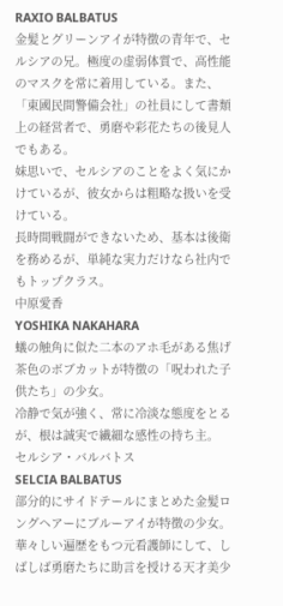RAXIO BALBATUS
金髪とグリーンアイが特徴の青年で、セルシアの兄。極度の虚弱体質で、高性能のマスクを常に着用している。また、「東國民間警備会社」の社員にして書類上の経営者で、勇磨や彩花たちの後見人でもある。
妹思いで、セルシアのことをよく気にかけているが、彼女からは粗略な扱いを受けている。
長時間戦闘ができないため、基本は後衛を務めるが、単純な実力だけなら社内でもトップクラス。
中原愛香
YOSHIKA NAKAHARA
蟻の触角に似た二本のアホ毛がある焦げ茶色のボブカットが特徴の「呪われた子供たち」の少女。
冷静で気が強く、常に冷淡な態度をとるが、根は誠実で繊細な感性の持ち主。
セルシア・バルバトス
SELCIA BALBATUS
部分的にサイドテールにまとめた金髪ロングヘアーにブルーアイが特徴の少女。
華々しい遍歴をもつ元看護師にして、しばしば勇磨たちに助言を授ける天才美少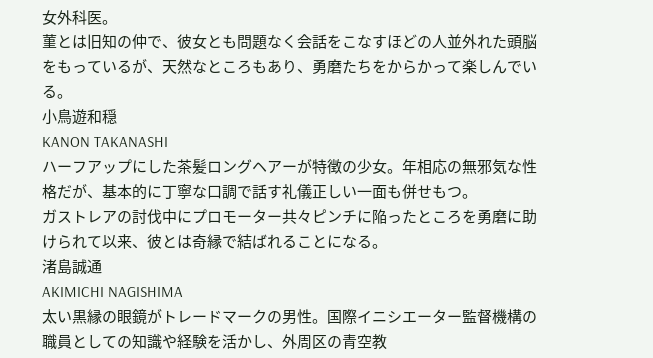女外科医。
菫とは旧知の仲で、彼女とも問題なく会話をこなすほどの人並外れた頭脳をもっているが、天然なところもあり、勇磨たちをからかって楽しんでいる。
小鳥遊和穏
KANON TAKANASHI
ハーフアップにした茶髪ロングヘアーが特徴の少女。年相応の無邪気な性格だが、基本的に丁寧な口調で話す礼儀正しい一面も併せもつ。
ガストレアの討伐中にプロモーター共々ピンチに陥ったところを勇磨に助けられて以来、彼とは奇縁で結ばれることになる。
渚島誠通
AKIMICHI NAGISHIMA
太い黒縁の眼鏡がトレードマークの男性。国際イニシエーター監督機構の職員としての知識や経験を活かし、外周区の青空教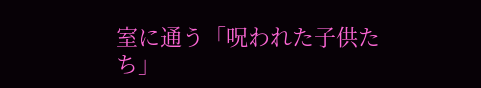室に通う「呪われた子供たち」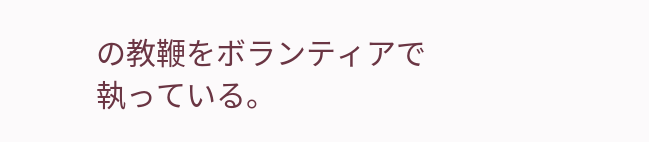の教鞭をボランティアで執っている。